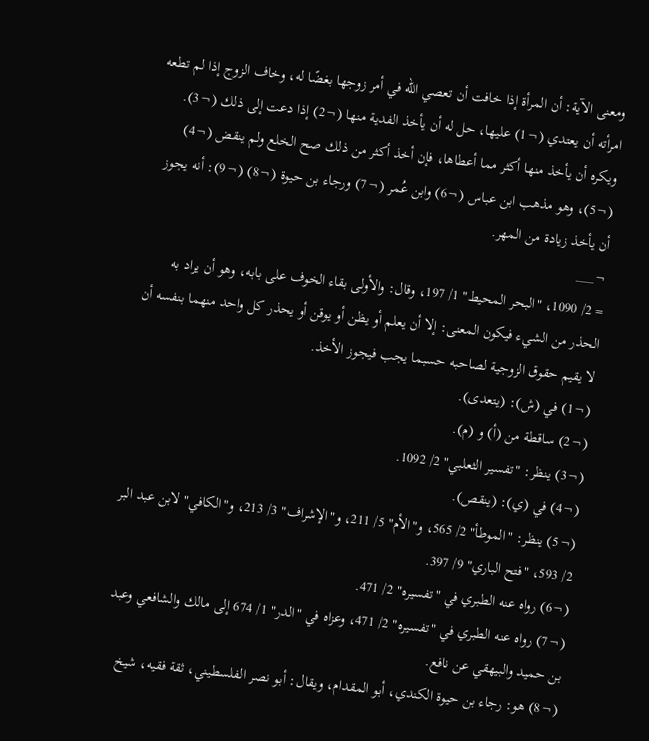ومعنى الآية: أن المرأة إذا خافت أن تعصي الله في أمر زوجها بغضًا له، وخاف الزوج إذا لم تطعه امرأته أن يعتدي (¬1) عليها، حل له أن يأخذ الفدية منها (¬2) إذا دعت إلى ذلك (¬3).
ويكره أن يأخذ منها أكثر مما أعطاها، فإن أخذ أكثر من ذلك صح الخلع ولم ينقض (¬4) (¬5)، وهو مذهب ابن عباس (¬6) وابن عُمر (¬7) ورجاء بن حيوة (¬8) (¬9): أنه يجوز أن يأخذ زيادة من المهر.
¬___
= 2/ 1090، "البحر المحيط" 1/ 197، وقال: والأولى بقاء الخوف على بابه، وهو أن يراد به الحذر من الشيء فيكون المعنى: إلا أن يعلم أو يظن أو يوقن أو يحذر كل واحد منهما بنفسه أن لا يقيم حقوق الزوجية لصاحبه حسبما يجب فيجوز الأخذ.
(¬1) في (ش): (يتعدى).
(¬2) ساقطة من (أ) و (م).
(¬3) ينظر: "تفسير الثعلبي" 2/ 1092.
(¬4) في (ي): (ينقص).
(¬5) ينظر: "الموطأ" 2/ 565، و"الأم" 5/ 211، و"الإشراف" 3/ 213، و"الكافي" لابن عبد البر 2/ 593، "فتح الباري" 9/ 397.
(¬6) رواه عنه الطبري في "تفسيره" 2/ 471.
(¬7) رواه عنه الطبري في "تفسيره" 2/ 471، وعزاه في "الدر" 1/ 674 إلى مالك والشافعي وعبد بن حميد والبيهقي عن نافع.
(¬8) هو: رجاء بن حيوة الكندي، أبو المقدام، ويقال: أبو نصر الفلسطيني، ثقة فقيه، شيخ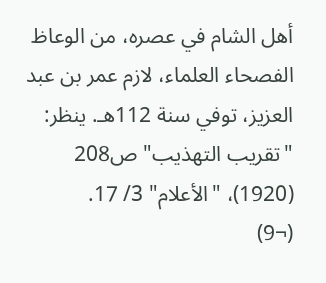أهل الشام في عصره، من الوعاظ الفصحاء العلماء، لازم عمر بن عبد العزيز، توفي سنة 112هـ. ينظر: "تقريب التهذيب" ص208 (1920)، "الأعلام" 3/ 17.
(¬9)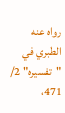رواه عنه الطبري في "تفسيره" 2/ 471،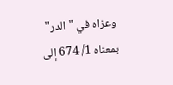وعزاه في "الدر" بمعناه 1/ 674 إلى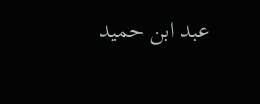عبد ابن حميد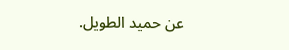عن حميد الطويل.